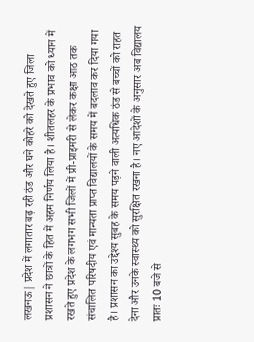लखनऊ| प्रदेश में लगातार बढ़ रही ठंड और घने कोहरे को देखते हुए जिला प्रशासन ने छात्रों के हित में अहम निर्णय लिया है। शीतलहर के प्रभाव को ध्यान में रखते हुए प्रदेश के लगभग सभी जिलों में प्री-प्राइमरी से लेकर कक्षा आठ तक संचालित परिषदीय एवं मान्यता प्राप्त विद्यालयों के समय में बदलाव कर दिया गया है। प्रशासन का उद्देश्य सुबह के समय पड़ने वाली अत्यधिक ठंड से बच्चों को राहत देना और उनके स्वास्थ्य को सुरक्षित रखना है। नए आदेशों के अनुसार अब विद्यालय प्रातः 10 बजे से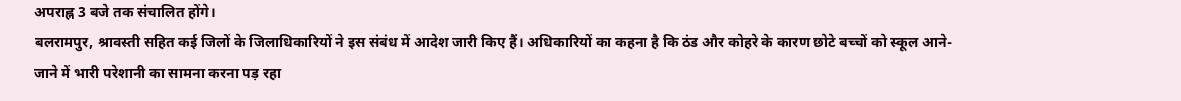अपराह्न 3 बजे तक संचालित होंगे।
बलरामपुर, श्रावस्ती सहित कई जिलों के जिलाधिकारियों ने इस संबंध में आदेश जारी किए हैं। अधिकारियों का कहना है कि ठंड और कोहरे के कारण छोटे बच्चों को स्कूल आने-जाने में भारी परेशानी का सामना करना पड़ रहा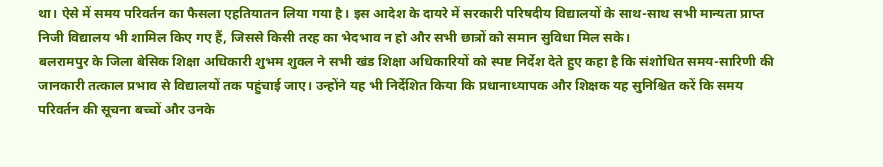था। ऐसे में समय परिवर्तन का फैसला एहतियातन लिया गया है। इस आदेश के दायरे में सरकारी परिषदीय विद्यालयों के साथ-साथ सभी मान्यता प्राप्त निजी विद्यालय भी शामिल किए गए हैं, जिससे किसी तरह का भेदभाव न हो और सभी छात्रों को समान सुविधा मिल सके।
बलरामपुर के जिला बेसिक शिक्षा अधिकारी शुभम शुक्ल ने सभी खंड शिक्षा अधिकारियों को स्पष्ट निर्देश देते हुए कहा है कि संशोधित समय-सारिणी की जानकारी तत्काल प्रभाव से विद्यालयों तक पहुंचाई जाए। उन्होंने यह भी निर्देशित किया कि प्रधानाध्यापक और शिक्षक यह सुनिश्चित करें कि समय परिवर्तन की सूचना बच्चों और उनके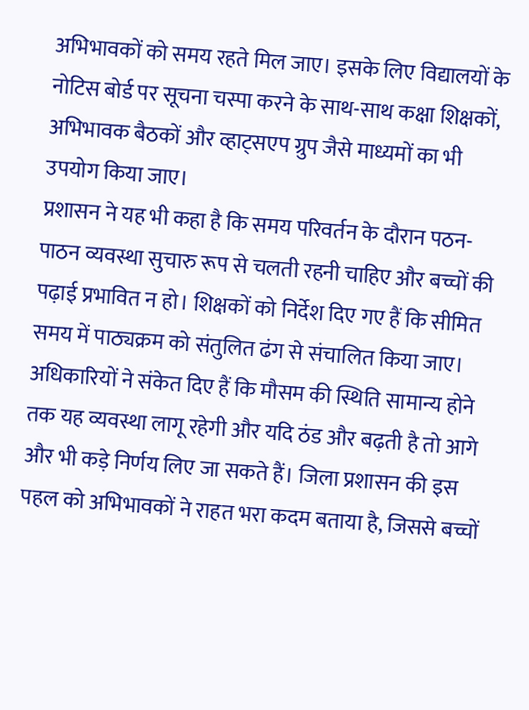अभिभावकों को समय रहते मिल जाए। इसके लिए विद्यालयों के नोटिस बोर्ड पर सूचना चस्पा करने के साथ-साथ कक्षा शिक्षकों, अभिभावक बैठकों और व्हाट्सएप ग्रुप जैसे माध्यमों का भी उपयोग किया जाए।
प्रशासन ने यह भी कहा है कि समय परिवर्तन के दौरान पठन-पाठन व्यवस्था सुचारु रूप से चलती रहनी चाहिए और बच्चों की पढ़ाई प्रभावित न हो। शिक्षकों को निर्देश दिए गए हैं कि सीमित समय में पाठ्यक्रम को संतुलित ढंग से संचालित किया जाए। अधिकारियों ने संकेत दिए हैं कि मौसम की स्थिति सामान्य होने तक यह व्यवस्था लागू रहेगी और यदि ठंड और बढ़ती है तो आगे और भी कड़े निर्णय लिए जा सकते हैं। जिला प्रशासन की इस पहल को अभिभावकों ने राहत भरा कदम बताया है, जिससे बच्चों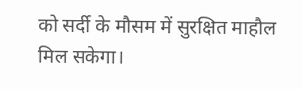को सर्दी के मौसम में सुरक्षित माहौल मिल सकेगा।